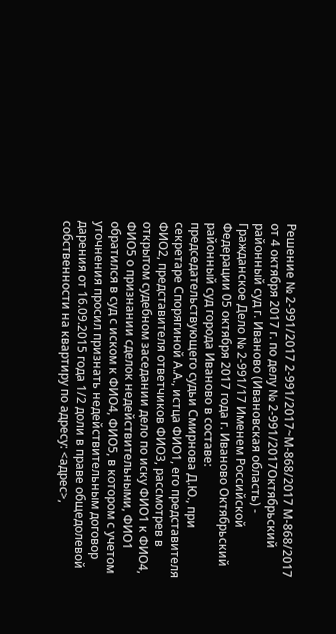Решение № 2-991/2017 2-991/2017~М-868/2017 М-868/2017 от 4 октября 2017 г. по делу № 2-991/2017Октябрьский районный суд г. Иваново (Ивановская область) - Гражданское Дело № 2-991/17 Именем Российской Федерации 05 октября 2017 года г. Иваново Октябрьский районный суд города Иваново в составе: председательствующего судьи Смирнова Д.Ю., при секретаре Спорягиной А.А., истца ФИО1, его представителя ФИО2, представителя ответчиков ФИО3, рассмотрев в открытом судебном заседании дело по иску ФИО1 к ФИО4, ФИО5 о признании сделок недействительными, ФИО1 обратился в суд с иском к ФИО4, ФИО5, в котором с учетом уточнения просил признать недействительным договор дарения от 16.09.2015 года 1/2 доли в праве общедолевой собственности на квартиру по адресу: <адрес>,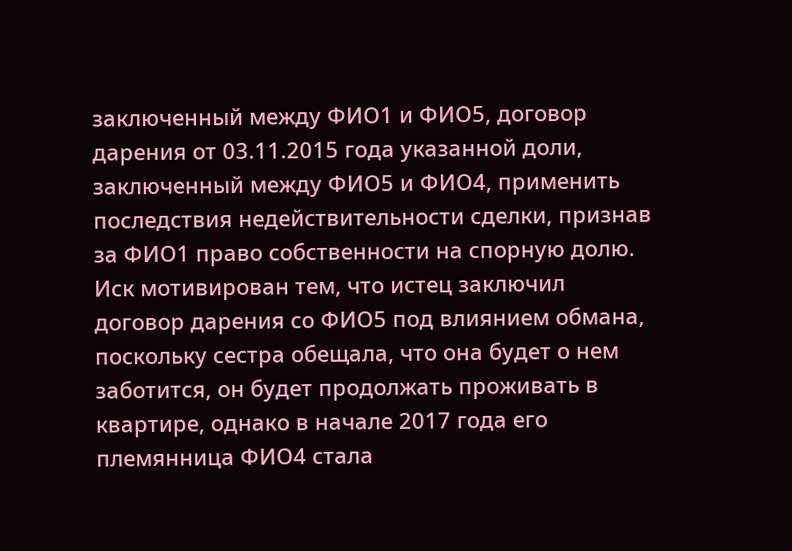заключенный между ФИО1 и ФИО5, договор дарения от 03.11.2015 года указанной доли, заключенный между ФИО5 и ФИО4, применить последствия недействительности сделки, признав за ФИО1 право собственности на спорную долю. Иск мотивирован тем, что истец заключил договор дарения со ФИО5 под влиянием обмана, поскольку сестра обещала, что она будет о нем заботится, он будет продолжать проживать в квартире, однако в начале 2017 года его племянница ФИО4 стала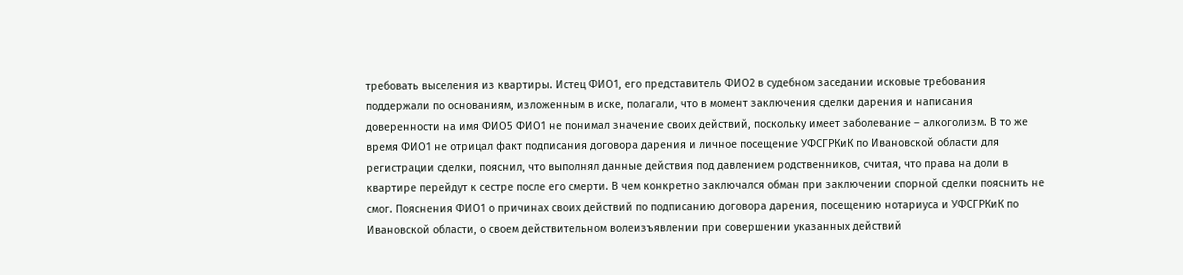требовать выселения из квартиры. Истец ФИО1, его представитель ФИО2 в судебном заседании исковые требования поддержали по основаниям, изложенным в иске, полагали, что в момент заключения сделки дарения и написания доверенности на имя ФИО5 ФИО1 не понимал значение своих действий, поскольку имеет заболевание – алкоголизм. В то же время ФИО1 не отрицал факт подписания договора дарения и личное посещение УФСГРКиК по Ивановской области для регистрации сделки, пояснил, что выполнял данные действия под давлением родственников, считая, что права на доли в квартире перейдут к сестре после его смерти. В чем конкретно заключался обман при заключении спорной сделки пояснить не смог. Пояснения ФИО1 о причинах своих действий по подписанию договора дарения, посещению нотариуса и УФСГРКиК по Ивановской области, о своем действительном волеизъявлении при совершении указанных действий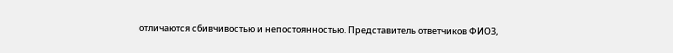отличаются сбивчивостью и непостоянностью. Представитель ответчиков ФИО3,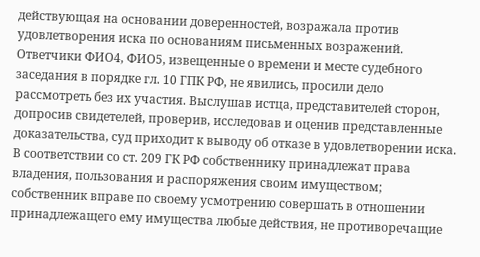действующая на основании доверенностей, возражала против удовлетворения иска по основаниям письменных возражений. Ответчики ФИО4, ФИО5, извещенные о времени и месте судебного заседания в порядке гл. 10 ГПК РФ, не явились, просили дело рассмотреть без их участия. Выслушав истца, представителей сторон, допросив свидетелей, проверив, исследовав и оценив представленные доказательства, суд приходит к выводу об отказе в удовлетворении иска. В соответствии со ст. 209 ГК РФ собственнику принадлежат права владения, пользования и распоряжения своим имуществом; собственник вправе по своему усмотрению совершать в отношении принадлежащего ему имущества любые действия, не противоречащие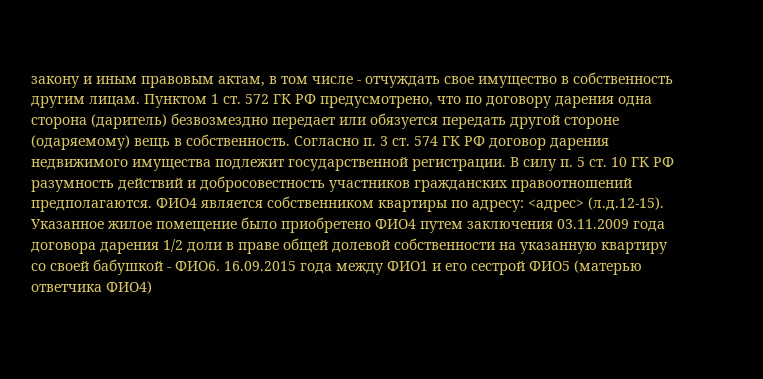закону и иным правовым актам, в том числе - отчуждать свое имущество в собственность другим лицам. Пунктом 1 ст. 572 ГК РФ предусмотрено, что по договору дарения одна сторона (даритель) безвозмездно передает или обязуется передать другой стороне (одаряемому) вещь в собственность. Согласно п. 3 ст. 574 ГК РФ договор дарения недвижимого имущества подлежит государственной регистрации. В силу п. 5 ст. 10 ГК РФ разумность действий и добросовестность участников гражданских правоотношений предполагаются. ФИО4 является собственником квартиры по адресу: <адрес> (л.д.12-15). Указанное жилое помещение было приобретено ФИО4 путем заключения 03.11.2009 года договора дарения 1/2 доли в праве общей долевой собственности на указанную квартиру со своей бабушкой - ФИО6. 16.09.2015 года между ФИО1 и его сестрой ФИО5 (матерью ответчика ФИО4)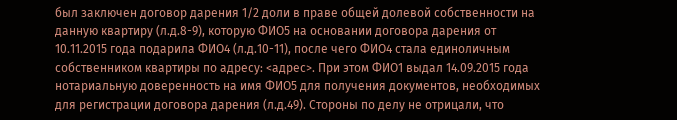был заключен договор дарения 1/2 доли в праве общей долевой собственности на данную квартиру (л.д.8-9), которую ФИО5 на основании договора дарения от 10.11.2015 года подарила ФИО4 (л.д.10-11), после чего ФИО4 стала единоличным собственником квартиры по адресу: <адрес>. При этом ФИО1 выдал 14.09.2015 года нотариальную доверенность на имя ФИО5 для получения документов, необходимых для регистрации договора дарения (л.д.49). Стороны по делу не отрицали, что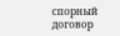спорный договор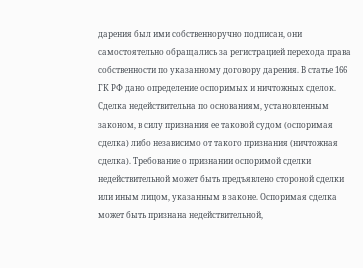дарения был ими собственноручно подписан, они самостоятельно обращались за регистрацией перехода права собственности по указанному договору дарения. В статье 166 ГК РФ дано определение оспоримых и ничтожных сделок. Сделка недействительна по основаниям, установленным законом, в силу признания ее таковой судом (оспоримая сделка) либо независимо от такого признания (ничтожная сделка). Требование о признании оспоримой сделки недействительной может быть предъявлено стороной сделки или иным лицом, указанным в законе. Оспоримая сделка может быть признана недействительной,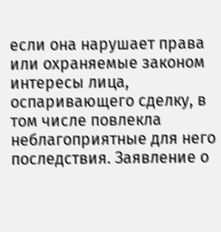если она нарушает права или охраняемые законом интересы лица, оспаривающего сделку, в том числе повлекла неблагоприятные для него последствия. Заявление о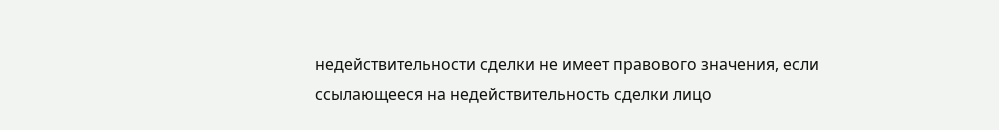недействительности сделки не имеет правового значения, если ссылающееся на недействительность сделки лицо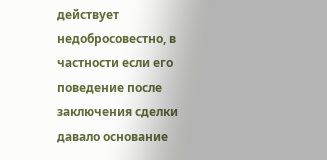действует недобросовестно, в частности если его поведение после заключения сделки давало основание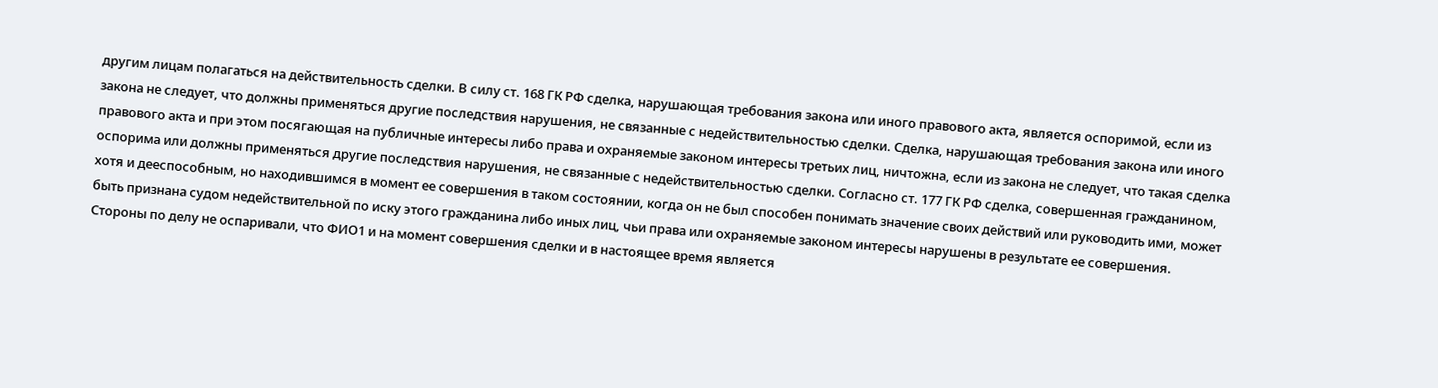другим лицам полагаться на действительность сделки. В силу ст. 168 ГК РФ сделка, нарушающая требования закона или иного правового акта, является оспоримой, если из закона не следует, что должны применяться другие последствия нарушения, не связанные с недействительностью сделки. Сделка, нарушающая требования закона или иного правового акта и при этом посягающая на публичные интересы либо права и охраняемые законом интересы третьих лиц, ничтожна, если из закона не следует, что такая сделка оспорима или должны применяться другие последствия нарушения, не связанные с недействительностью сделки. Согласно ст. 177 ГК РФ сделка, совершенная гражданином, хотя и дееспособным, но находившимся в момент ее совершения в таком состоянии, когда он не был способен понимать значение своих действий или руководить ими, может быть признана судом недействительной по иску этого гражданина либо иных лиц, чьи права или охраняемые законом интересы нарушены в результате ее совершения. Стороны по делу не оспаривали, что ФИО1 и на момент совершения сделки и в настоящее время является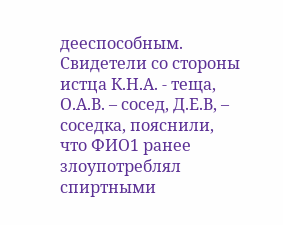дееспособным. Свидетели со стороны истца К.Н.А. - теща, О.А.В. – сосед, Д.Е.В, – соседка, пояснили, что ФИО1 ранее злоупотреблял спиртными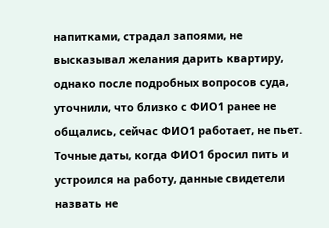напитками, страдал запоями, не высказывал желания дарить квартиру, однако после подробных вопросов суда, уточнили, что близко с ФИО1 ранее не общались, сейчас ФИО1 работает, не пьет. Точные даты, когда ФИО1 бросил пить и устроился на работу, данные свидетели назвать не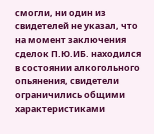смогли, ни один из свидетелей не указал, что на момент заключения сделок П.Ю.ИБ. находился в состоянии алкогольного опьянения, свидетели ограничились общими характеристиками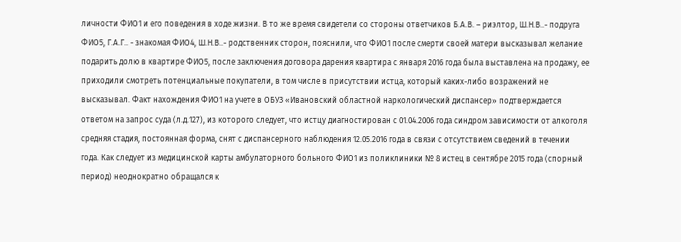личности ФИО1 и его поведения в ходе жизни. В то же время свидетели со стороны ответчиков Б.А.В. – риэлтор, Ш.Н.В..- подруга ФИО5, Г.А.Г.. - знакомая ФИО4, Ш.Н.В..- родственник сторон, пояснили, что ФИО1 после смерти своей матери высказывал желание подарить долю в квартире ФИО5, после заключения договора дарения квартира с января 2016 года была выставлена на продажу, ее приходили смотреть потенциальные покупатели, в том числе в присутствии истца, который каких-либо возражений не высказывал. Факт нахождения ФИО1 на учете в ОБУЗ «Ивановский областной наркологический диспансер» подтверждается ответом на запрос суда (л.д.127), из которого следует, что истцу диагностирован с 01.04.2006 года синдром зависимости от алкоголя средняя стадия, постоянная форма, снят с диспансерного наблюдения 12.05.2016 года в связи с отсутствием сведений в течении года. Как следует из медицинской карты амбулаторного больного ФИО1 из поликлиники № 8 истец в сентябре 2015 года (спорный период) неоднократно обращался к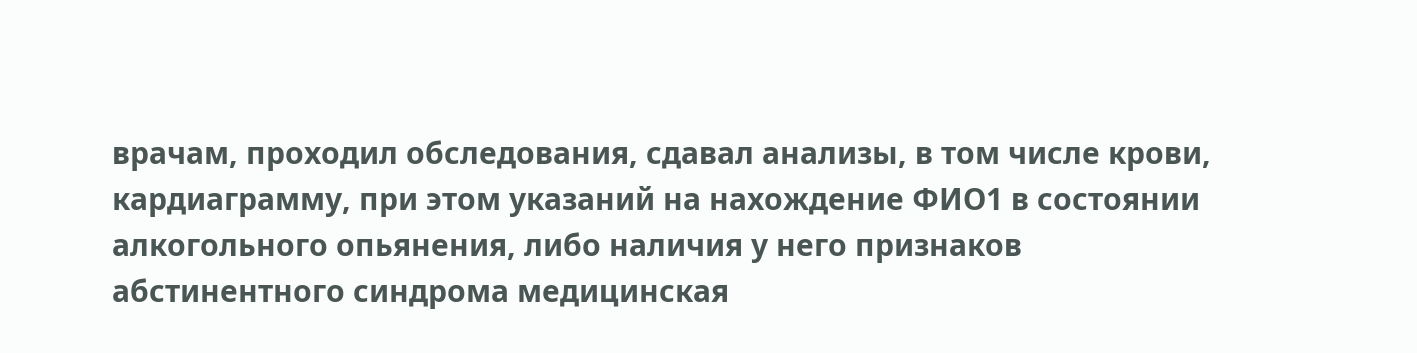врачам, проходил обследования, сдавал анализы, в том числе крови, кардиаграмму, при этом указаний на нахождение ФИО1 в состоянии алкогольного опьянения, либо наличия у него признаков абстинентного синдрома медицинская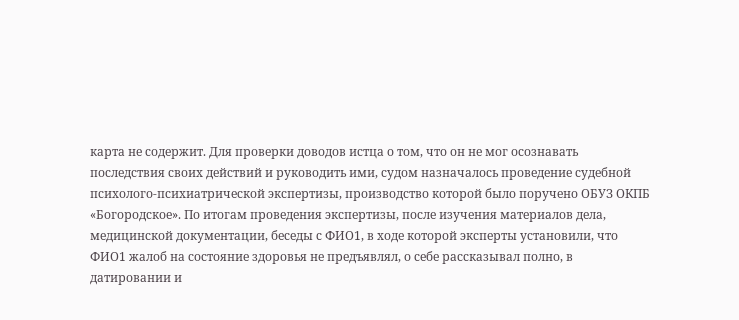карта не содержит. Для проверки доводов истца о том, что он не мог осознавать последствия своих действий и руководить ими, судом назначалось проведение судебной психолого-психиатрической экспертизы, производство которой было поручено ОБУЗ ОКПБ «Богородское». По итогам проведения экспертизы, после изучения материалов дела, медицинской документации, беседы с ФИО1, в ходе которой эксперты установили, что ФИО1 жалоб на состояние здоровья не предъявлял, о себе рассказывал полно, в датировании и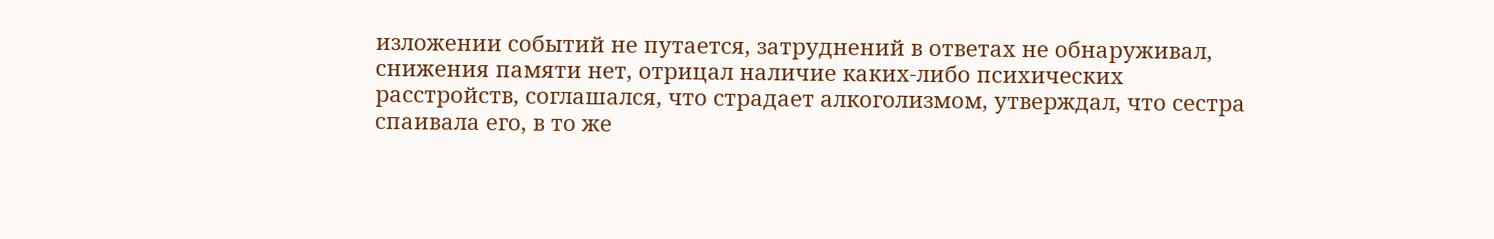изложении событий не путается, затруднений в ответах не обнаруживал, снижения памяти нет, отрицал наличие каких-либо психических расстройств, соглашался, что страдает алкоголизмом, утверждал, что сестра спаивала его, в то же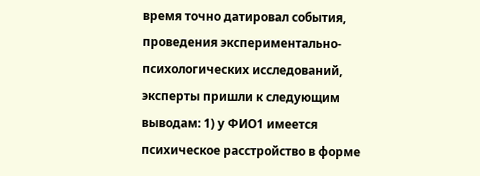время точно датировал события, проведения экспериментально-психологических исследований, эксперты пришли к следующим выводам: 1) у ФИО1 имеется психическое расстройство в форме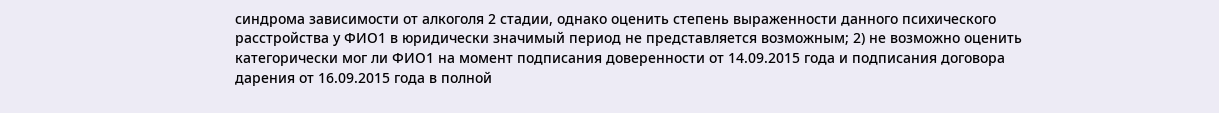синдрома зависимости от алкоголя 2 стадии, однако оценить степень выраженности данного психического расстройства у ФИО1 в юридически значимый период не представляется возможным; 2) не возможно оценить категорически мог ли ФИО1 на момент подписания доверенности от 14.09.2015 года и подписания договора дарения от 16.09.2015 года в полной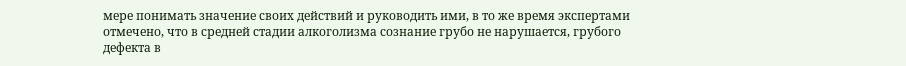мере понимать значение своих действий и руководить ими, в то же время экспертами отмечено, что в средней стадии алкоголизма сознание грубо не нарушается, грубого дефекта в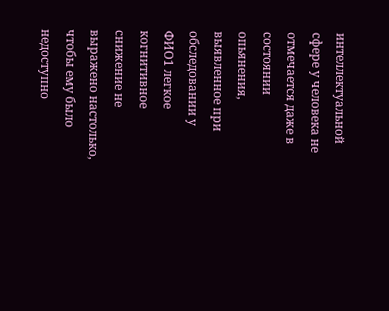интеллектуальной сфере у человека не отмечается даже в состоянии опьянения, выявленное при обследовании у ФИО1 легкое когнитивное снижение не выражено настолько, чтобы ему было недоступно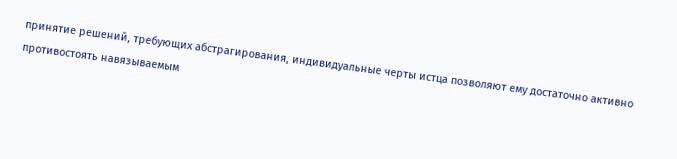принятие решений, требующих абстрагирования, индивидуальные черты истца позволяют ему достаточно активно противостоять навязываемым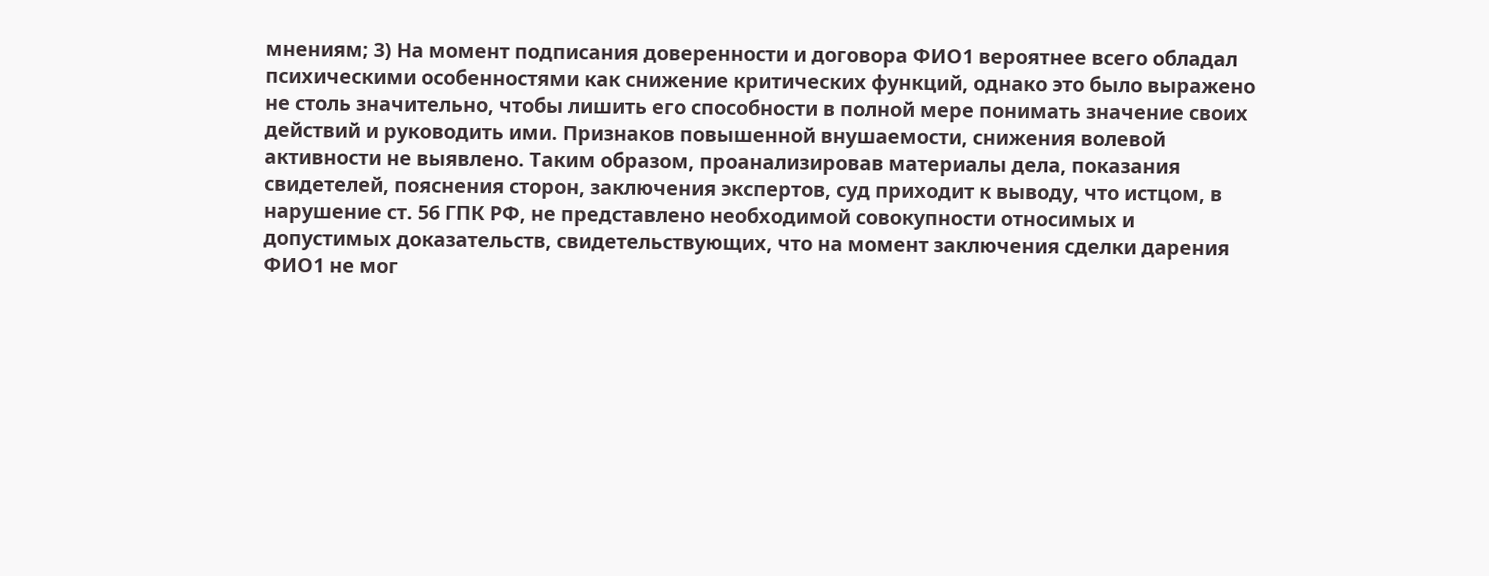мнениям; 3) На момент подписания доверенности и договора ФИО1 вероятнее всего обладал психическими особенностями как снижение критических функций, однако это было выражено не столь значительно, чтобы лишить его способности в полной мере понимать значение своих действий и руководить ими. Признаков повышенной внушаемости, снижения волевой активности не выявлено. Таким образом, проанализировав материалы дела, показания свидетелей, пояснения сторон, заключения экспертов, суд приходит к выводу, что истцом, в нарушение ст. 56 ГПК РФ, не представлено необходимой совокупности относимых и допустимых доказательств, свидетельствующих, что на момент заключения сделки дарения ФИО1 не мог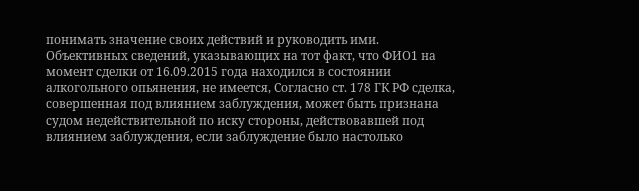понимать значение своих действий и руководить ими. Объективных сведений, указывающих на тот факт, что ФИО1 на момент сделки от 16.09.2015 года находился в состоянии алкогольного опьянения, не имеется, Согласно ст. 178 ГК РФ сделка, совершенная под влиянием заблуждения, может быть признана судом недействительной по иску стороны, действовавшей под влиянием заблуждения, если заблуждение было настолько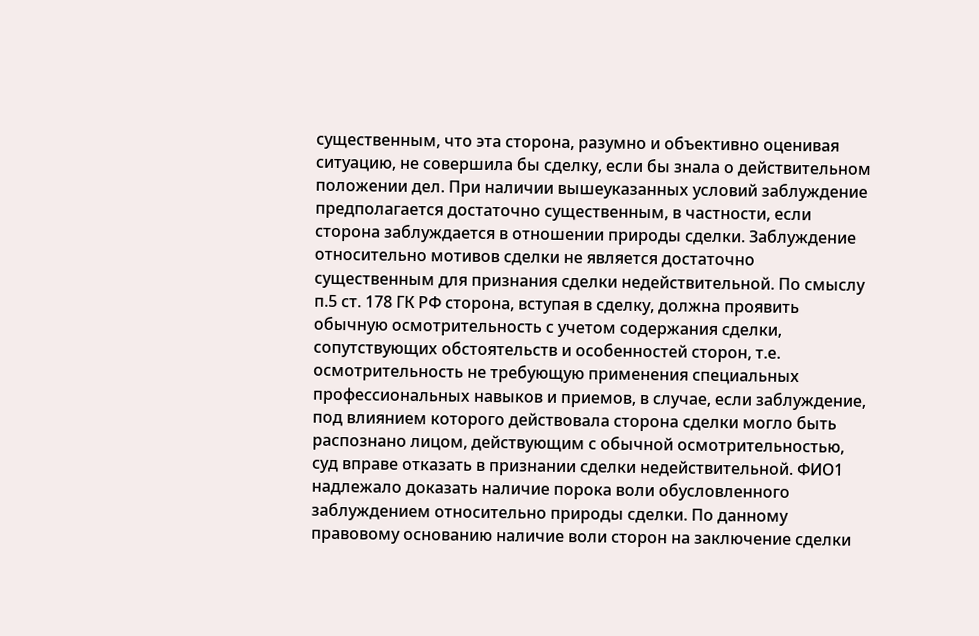существенным, что эта сторона, разумно и объективно оценивая ситуацию, не совершила бы сделку, если бы знала о действительном положении дел. При наличии вышеуказанных условий заблуждение предполагается достаточно существенным, в частности, если сторона заблуждается в отношении природы сделки. Заблуждение относительно мотивов сделки не является достаточно существенным для признания сделки недействительной. По смыслу п.5 ст. 178 ГК РФ сторона, вступая в сделку, должна проявить обычную осмотрительность с учетом содержания сделки, сопутствующих обстоятельств и особенностей сторон, т.е. осмотрительность не требующую применения специальных профессиональных навыков и приемов, в случае, если заблуждение, под влиянием которого действовала сторона сделки могло быть распознано лицом, действующим с обычной осмотрительностью, суд вправе отказать в признании сделки недействительной. ФИО1 надлежало доказать наличие порока воли обусловленного заблуждением относительно природы сделки. По данному правовому основанию наличие воли сторон на заключение сделки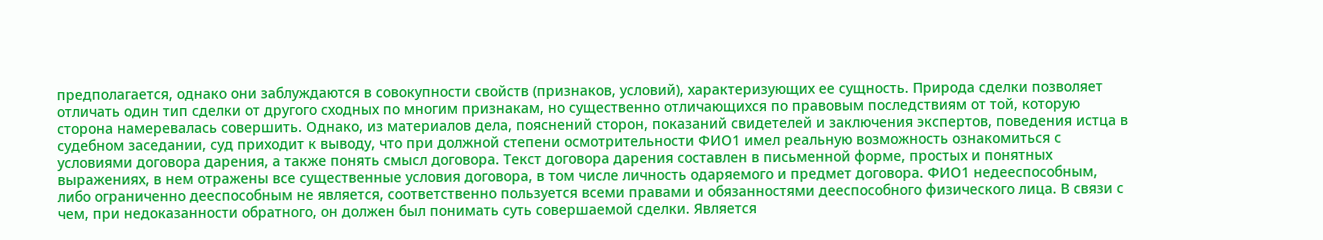предполагается, однако они заблуждаются в совокупности свойств (признаков, условий), характеризующих ее сущность. Природа сделки позволяет отличать один тип сделки от другого сходных по многим признакам, но существенно отличающихся по правовым последствиям от той, которую сторона намеревалась совершить. Однако, из материалов дела, пояснений сторон, показаний свидетелей и заключения экспертов, поведения истца в судебном заседании, суд приходит к выводу, что при должной степени осмотрительности ФИО1 имел реальную возможность ознакомиться с условиями договора дарения, а также понять смысл договора. Текст договора дарения составлен в письменной форме, простых и понятных выражениях, в нем отражены все существенные условия договора, в том числе личность одаряемого и предмет договора. ФИО1 недееспособным, либо ограниченно дееспособным не является, соответственно пользуется всеми правами и обязанностями дееспособного физического лица. В связи с чем, при недоказанности обратного, он должен был понимать суть совершаемой сделки. Является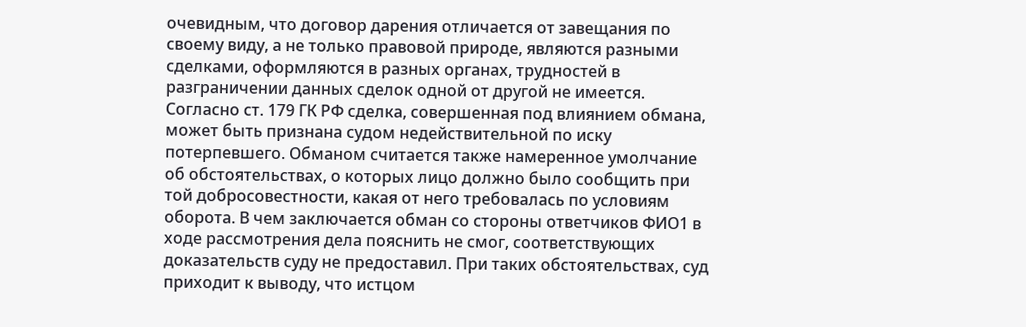очевидным, что договор дарения отличается от завещания по своему виду, а не только правовой природе, являются разными сделками, оформляются в разных органах, трудностей в разграничении данных сделок одной от другой не имеется. Согласно ст. 179 ГК РФ сделка, совершенная под влиянием обмана, может быть признана судом недействительной по иску потерпевшего. Обманом считается также намеренное умолчание об обстоятельствах, о которых лицо должно было сообщить при той добросовестности, какая от него требовалась по условиям оборота. В чем заключается обман со стороны ответчиков ФИО1 в ходе рассмотрения дела пояснить не смог, соответствующих доказательств суду не предоставил. При таких обстоятельствах, суд приходит к выводу, что истцом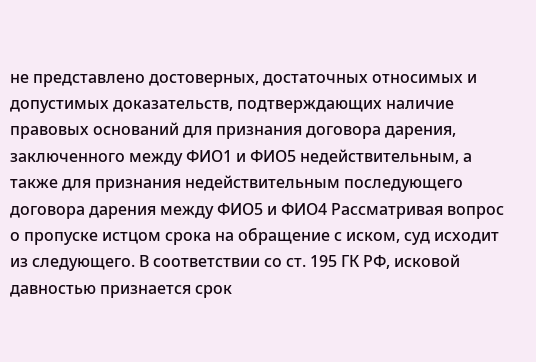не представлено достоверных, достаточных относимых и допустимых доказательств, подтверждающих наличие правовых оснований для признания договора дарения, заключенного между ФИО1 и ФИО5 недействительным, а также для признания недействительным последующего договора дарения между ФИО5 и ФИО4 Рассматривая вопрос о пропуске истцом срока на обращение с иском, суд исходит из следующего. В соответствии со ст. 195 ГК РФ, исковой давностью признается срок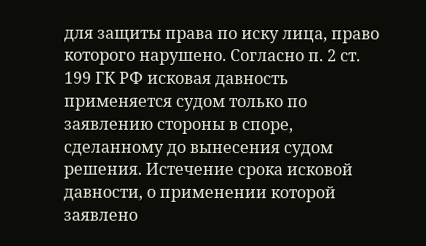для защиты права по иску лица, право которого нарушено. Согласно п. 2 ст. 199 ГК РФ исковая давность применяется судом только по заявлению стороны в споре, сделанному до вынесения судом решения. Истечение срока исковой давности, о применении которой заявлено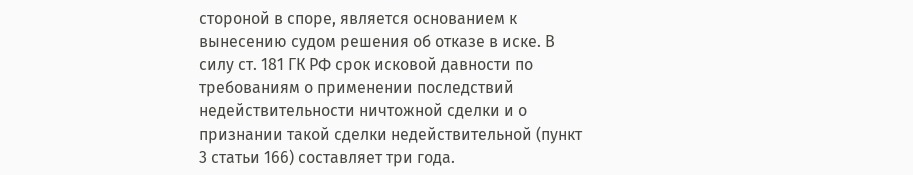стороной в споре, является основанием к вынесению судом решения об отказе в иске. В силу ст. 181 ГК РФ срок исковой давности по требованиям о применении последствий недействительности ничтожной сделки и о признании такой сделки недействительной (пункт 3 статьи 166) составляет три года.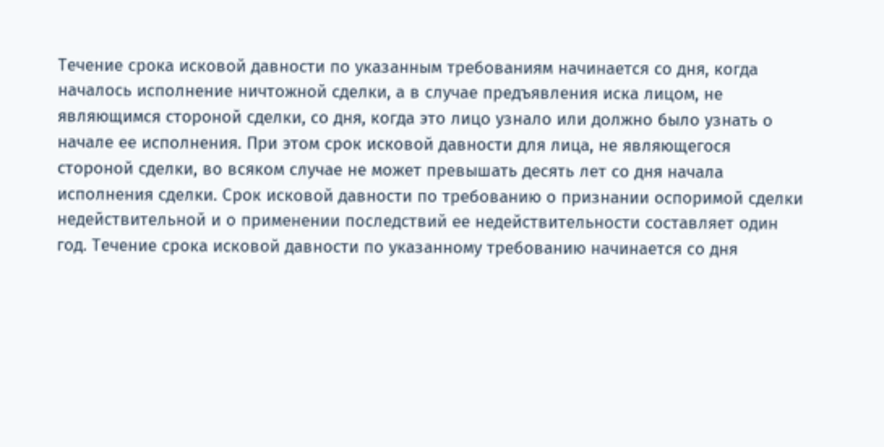Течение срока исковой давности по указанным требованиям начинается со дня, когда началось исполнение ничтожной сделки, а в случае предъявления иска лицом, не являющимся стороной сделки, со дня, когда это лицо узнало или должно было узнать о начале ее исполнения. При этом срок исковой давности для лица, не являющегося стороной сделки, во всяком случае не может превышать десять лет со дня начала исполнения сделки. Срок исковой давности по требованию о признании оспоримой сделки недействительной и о применении последствий ее недействительности составляет один год. Течение срока исковой давности по указанному требованию начинается со дня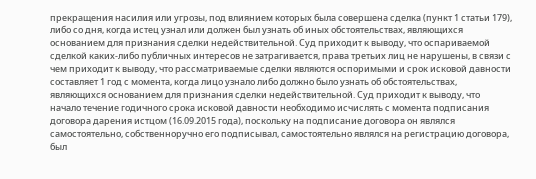прекращения насилия или угрозы, под влиянием которых была совершена сделка (пункт 1 статьи 179), либо со дня, когда истец узнал или должен был узнать об иных обстоятельствах, являющихся основанием для признания сделки недействительной. Суд приходит к выводу, что оспариваемой сделкой каких-либо публичных интересов не затрагивается, права третьих лиц не нарушены, в связи с чем приходит к выводу, что рассматриваемые сделки являются оспоримыми и срок исковой давности составляет 1 год с момента, когда лицо узнало либо должно было узнать об обстоятельствах, являющихся основанием для признания сделки недействительной. Суд приходит к выводу, что начало течение годичного срока исковой давности необходимо исчислять с момента подписания договора дарения истцом (16.09.2015 года), поскольку на подписание договора он являлся самостоятельно, собственноручно его подписывал, самостоятельно являлся на регистрацию договора, был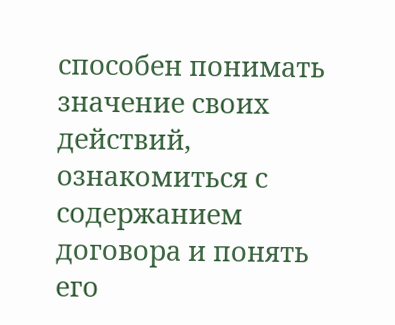способен понимать значение своих действий, ознакомиться с содержанием договора и понять его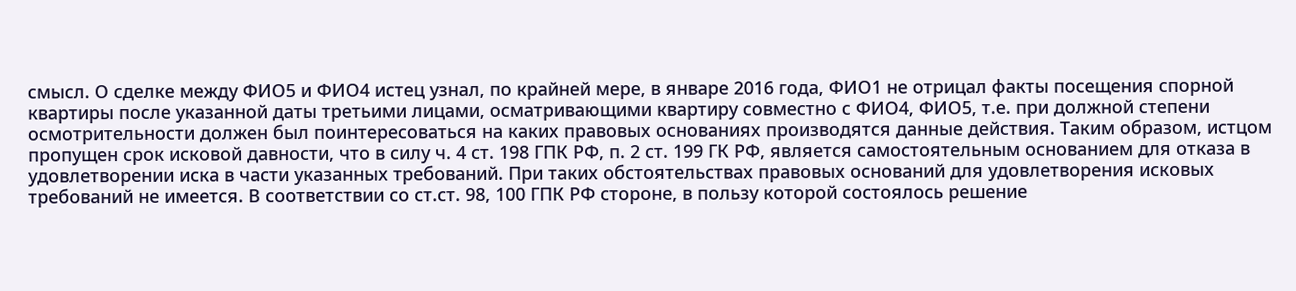смысл. О сделке между ФИО5 и ФИО4 истец узнал, по крайней мере, в январе 2016 года, ФИО1 не отрицал факты посещения спорной квартиры после указанной даты третьими лицами, осматривающими квартиру совместно с ФИО4, ФИО5, т.е. при должной степени осмотрительности должен был поинтересоваться на каких правовых основаниях производятся данные действия. Таким образом, истцом пропущен срок исковой давности, что в силу ч. 4 ст. 198 ГПК РФ, п. 2 ст. 199 ГК РФ, является самостоятельным основанием для отказа в удовлетворении иска в части указанных требований. При таких обстоятельствах правовых оснований для удовлетворения исковых требований не имеется. В соответствии со ст.ст. 98, 100 ГПК РФ стороне, в пользу которой состоялось решение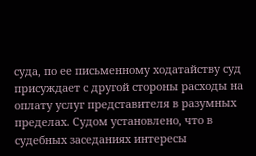суда, по ее письменному ходатайству суд присуждает с другой стороны расходы на оплату услуг представителя в разумных пределах. Судом установлено, что в судебных заседаниях интересы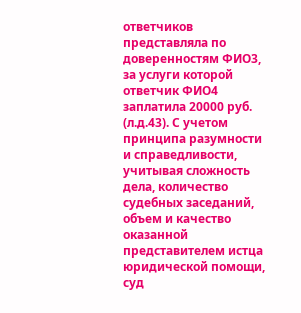ответчиков представляла по доверенностям ФИО3, за услуги которой ответчик ФИО4 заплатила 20000 руб. (л.д.43). С учетом принципа разумности и справедливости, учитывая сложность дела, количество судебных заседаний, объем и качество оказанной представителем истца юридической помощи, суд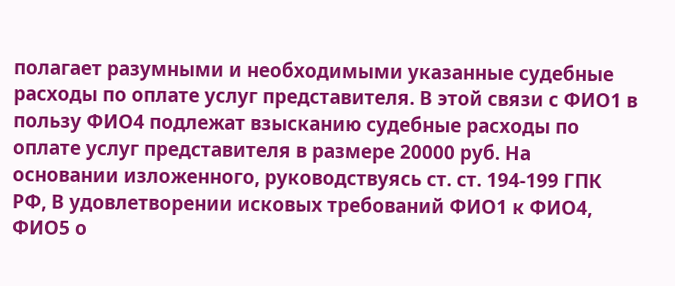полагает разумными и необходимыми указанные судебные расходы по оплате услуг представителя. В этой связи с ФИО1 в пользу ФИО4 подлежат взысканию судебные расходы по оплате услуг представителя в размере 20000 руб. На основании изложенного, руководствуясь ст. ст. 194-199 ГПК РФ, В удовлетворении исковых требований ФИО1 к ФИО4, ФИО5 о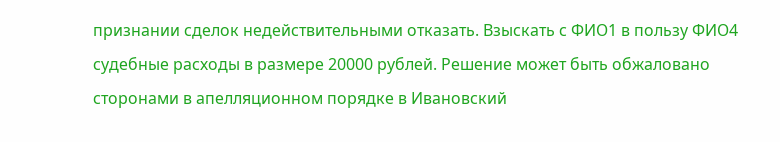признании сделок недействительными отказать. Взыскать с ФИО1 в пользу ФИО4 судебные расходы в размере 20000 рублей. Решение может быть обжаловано сторонами в апелляционном порядке в Ивановский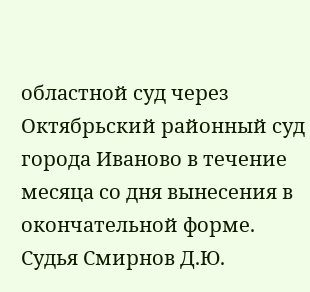областной суд через Октябрьский районный суд города Иваново в течение месяца со дня вынесения в окончательной форме. Судья Смирнов Д.Ю.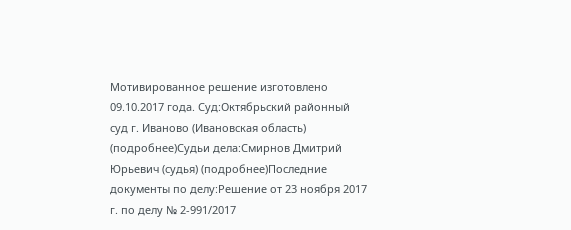Мотивированное решение изготовлено 09.10.2017 года. Суд:Октябрьский районный суд г. Иваново (Ивановская область) (подробнее)Судьи дела:Смирнов Дмитрий Юрьевич (судья) (подробнее)Последние документы по делу:Решение от 23 ноября 2017 г. по делу № 2-991/2017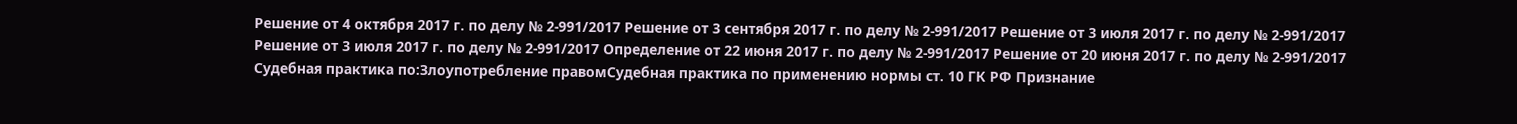Решение от 4 октября 2017 г. по делу № 2-991/2017 Решение от 3 сентября 2017 г. по делу № 2-991/2017 Решение от 3 июля 2017 г. по делу № 2-991/2017 Решение от 3 июля 2017 г. по делу № 2-991/2017 Определение от 22 июня 2017 г. по делу № 2-991/2017 Решение от 20 июня 2017 г. по делу № 2-991/2017 Судебная практика по:Злоупотребление правомСудебная практика по применению нормы ст. 10 ГК РФ Признание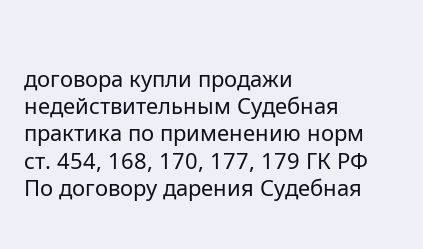договора купли продажи недействительным Судебная практика по применению норм ст. 454, 168, 170, 177, 179 ГК РФ
По договору дарения Судебная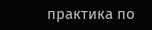практика по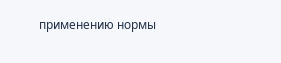применению нормы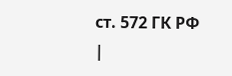ст. 572 ГК РФ
|